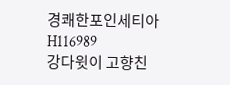경쾌한포인세티아H116989
강다윗이 고향친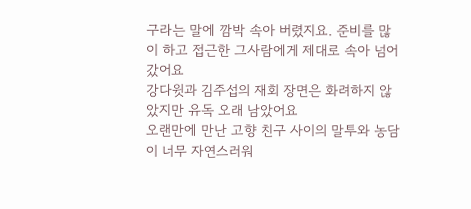구라는 말에 깜박 속아 버렸지요. 준비를 많이 하고 접근한 그사람에게 제대로 속아 넘어갔어요
강다윗과 김주섭의 재회 장면은 화려하지 않았지만 유독 오래 남았어요
오랜만에 만난 고향 친구 사이의 말투와 농담이 너무 자연스러워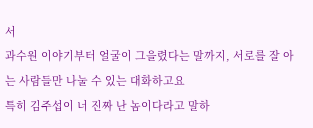서
과수원 이야기부터 얼굴이 그을렸다는 말까지, 서로를 잘 아는 사람들만 나눌 수 있는 대화하고요
특히 김주섭이 너 진짜 난 놈이다라고 말하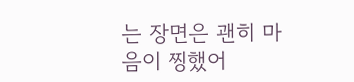는 장면은 괜히 마음이 찡했어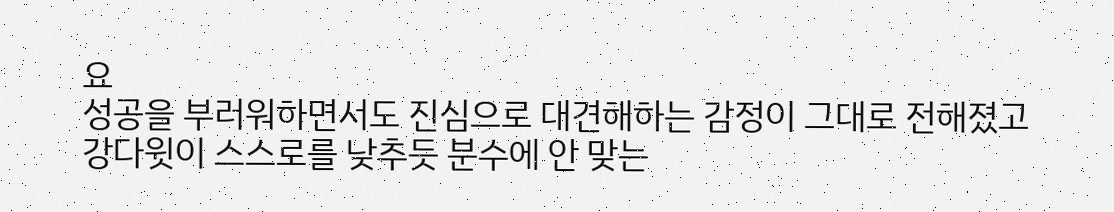요
성공을 부러워하면서도 진심으로 대견해하는 감정이 그대로 전해졌고
강다윗이 스스로를 낮추듯 분수에 안 맞는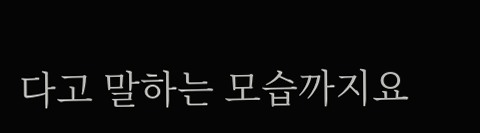다고 말하는 모습까지요